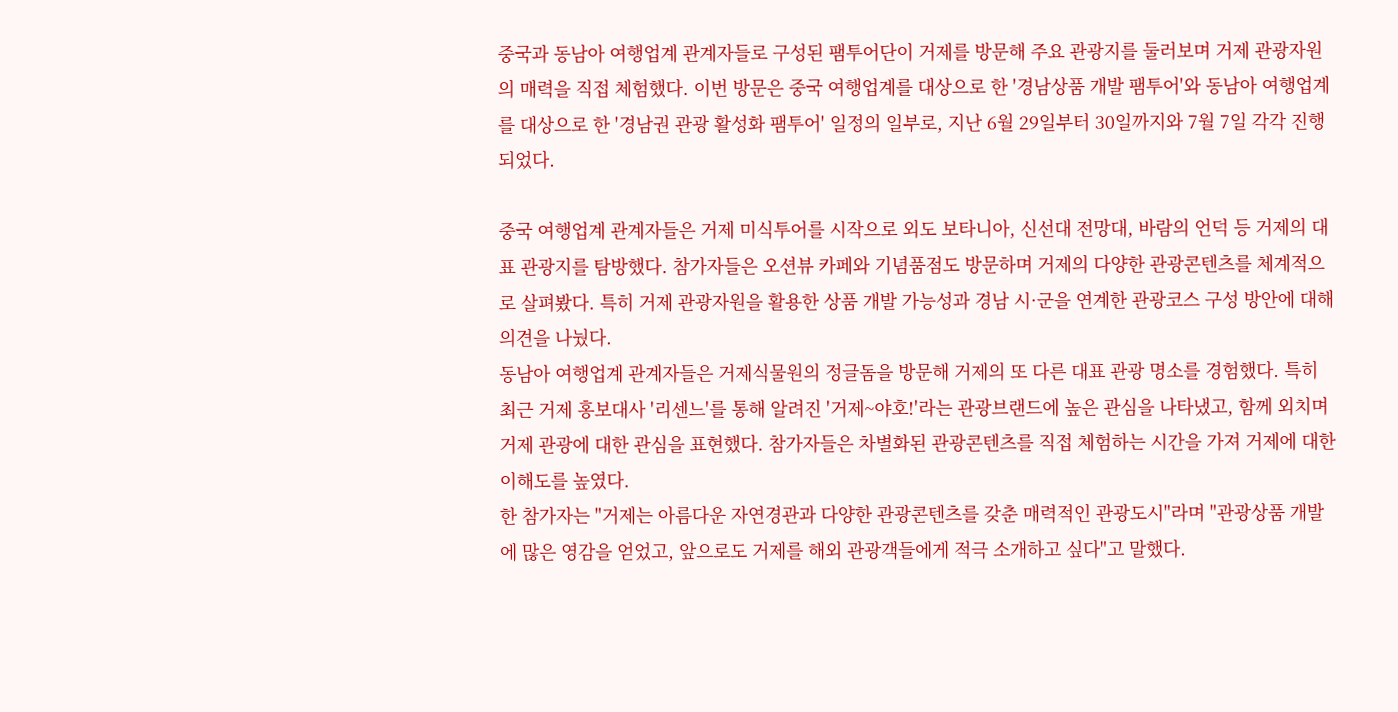중국과 동남아 여행업계 관계자들로 구성된 팸투어단이 거제를 방문해 주요 관광지를 둘러보며 거제 관광자원의 매력을 직접 체험했다. 이번 방문은 중국 여행업계를 대상으로 한 '경남상품 개발 팸투어'와 동남아 여행업계를 대상으로 한 '경남권 관광 활성화 팸투어' 일정의 일부로, 지난 6월 29일부터 30일까지와 7월 7일 각각 진행되었다.

중국 여행업계 관계자들은 거제 미식투어를 시작으로 외도 보타니아, 신선대 전망대, 바람의 언덕 등 거제의 대표 관광지를 탐방했다. 참가자들은 오션뷰 카페와 기념품점도 방문하며 거제의 다양한 관광콘텐츠를 체계적으로 살펴봤다. 특히 거제 관광자원을 활용한 상품 개발 가능성과 경남 시·군을 연계한 관광코스 구성 방안에 대해 의견을 나눴다.
동남아 여행업계 관계자들은 거제식물원의 정글돔을 방문해 거제의 또 다른 대표 관광 명소를 경험했다. 특히 최근 거제 홍보대사 '리센느'를 통해 알려진 '거제~야호!'라는 관광브랜드에 높은 관심을 나타냈고, 함께 외치며 거제 관광에 대한 관심을 표현했다. 참가자들은 차별화된 관광콘텐츠를 직접 체험하는 시간을 가져 거제에 대한 이해도를 높였다.
한 참가자는 "거제는 아름다운 자연경관과 다양한 관광콘텐츠를 갖춘 매력적인 관광도시"라며 "관광상품 개발에 많은 영감을 얻었고, 앞으로도 거제를 해외 관광객들에게 적극 소개하고 싶다"고 말했다.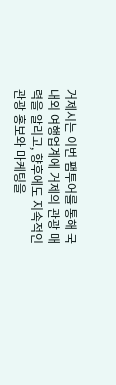거제시는 이번 팸투어를 통해 국내외 여행업계에 거제의 관광 매력을 알리고, 향후에도 지속적인 관광 홍보와 마케팅을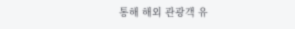통해 해외 관광객 유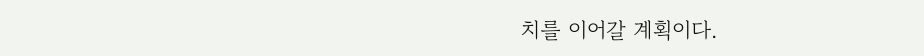치를 이어갈 계획이다.